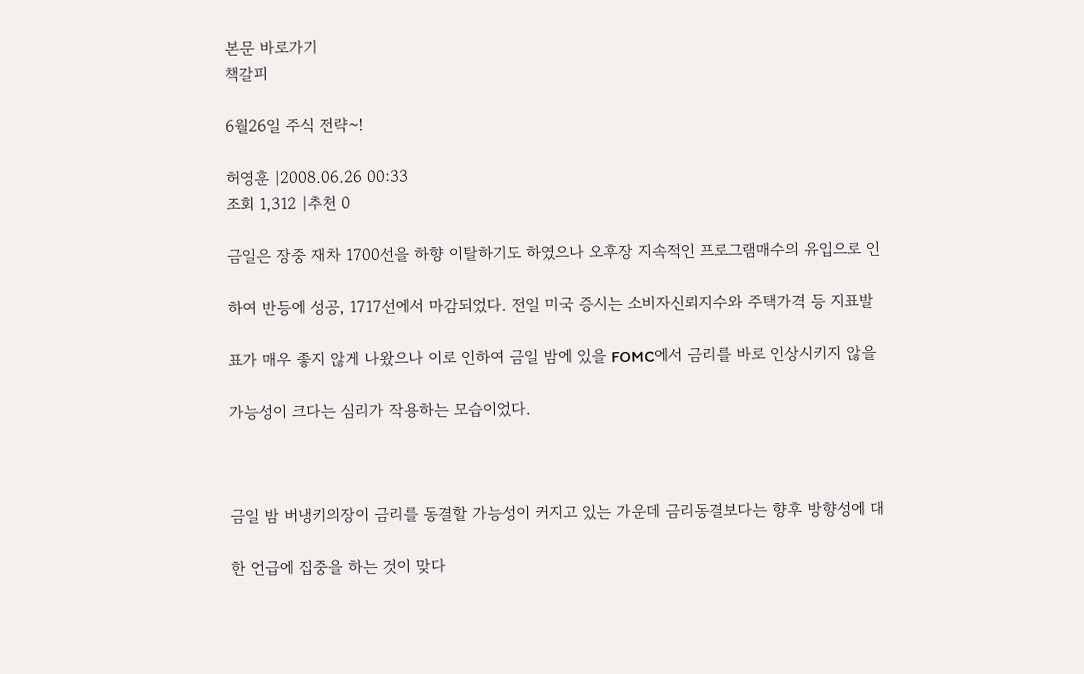본문 바로가기
책갈피

6월26일 주식 전략~!

허영훈 |2008.06.26 00:33
조회 1,312 |추천 0

금일은 장중 재차 1700선을 하향 이탈하기도 하였으나 오후장 지속적인 프로그램매수의 유입으로 인

하여 반등에 성공, 1717선에서 마감되었다. 전일 미국 증시는 소비자신뢰지수와 주택가격 등 지표발

표가 매우 좋지 않게 나왔으나 이로 인하여 금일 밤에 있을 FOMC에서 금리를 바로 인상시키지 않을

가능성이 크다는 심리가 작용하는 모습이었다.



금일 밤 버냉키의장이 금리를 동결할 가능성이 커지고 있는 가운데 금리동결보다는 향후 방향성에 대

한 언급에 집중을 하는 것이 맞다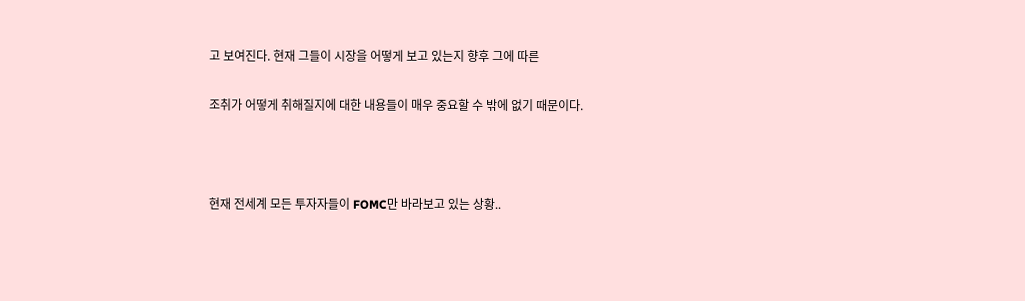고 보여진다. 현재 그들이 시장을 어떻게 보고 있는지 향후 그에 따른

조취가 어떻게 취해질지에 대한 내용들이 매우 중요할 수 밖에 없기 때문이다.



현재 전세계 모든 투자자들이 FOMC만 바라보고 있는 상황..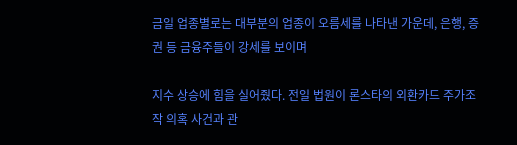금일 업종별로는 대부분의 업종이 오름세를 나타낸 가운데, 은행, 증권 등 금융주들이 강세를 보이며

지수 상승에 힘을 실어줬다. 전일 법원이 론스타의 외환카드 주가조작 의혹 사건과 관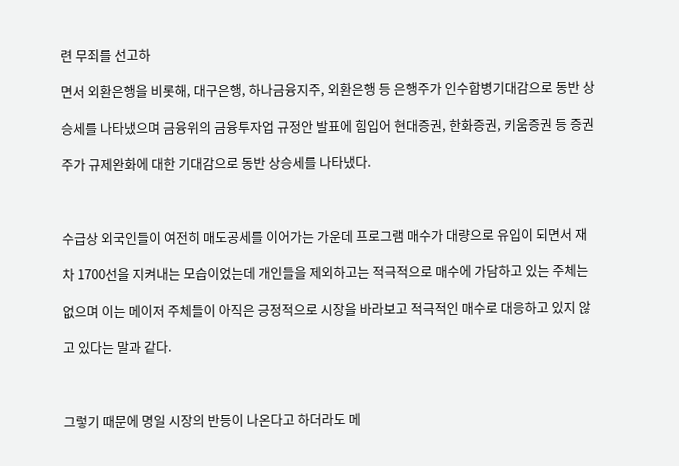련 무죄를 선고하

면서 외환은행을 비롯해, 대구은행, 하나금융지주, 외환은행 등 은행주가 인수합병기대감으로 동반 상

승세를 나타냈으며 금융위의 금융투자업 규정안 발표에 힘입어 현대증권, 한화증권, 키움증권 등 증권

주가 규제완화에 대한 기대감으로 동반 상승세를 나타냈다.



수급상 외국인들이 여전히 매도공세를 이어가는 가운데 프로그램 매수가 대량으로 유입이 되면서 재

차 1700선을 지켜내는 모습이었는데 개인들을 제외하고는 적극적으로 매수에 가담하고 있는 주체는

없으며 이는 메이저 주체들이 아직은 긍정적으로 시장을 바라보고 적극적인 매수로 대응하고 있지 않

고 있다는 말과 같다.



그렇기 때문에 명일 시장의 반등이 나온다고 하더라도 메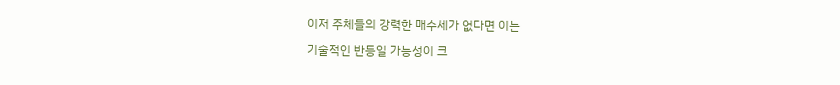이저 주체들의 강력한 매수세가 없다면 이는

기술적인 반등일 가능성이 크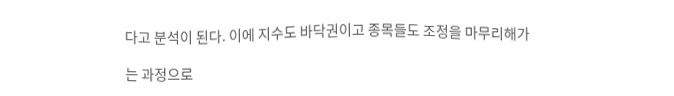다고 분석이 된다. 이에 지수도 바닥권이고 종목들도 조정을 마무리해가

는 과정으로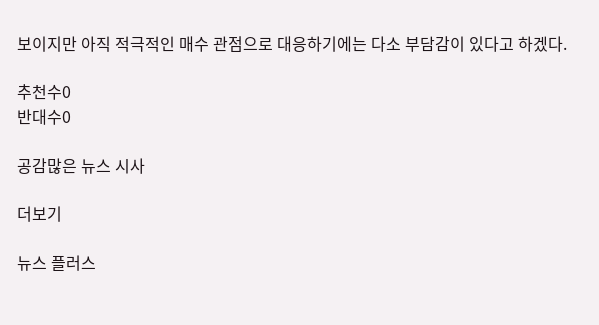보이지만 아직 적극적인 매수 관점으로 대응하기에는 다소 부담감이 있다고 하겠다.

추천수0
반대수0

공감많은 뉴스 시사

더보기

뉴스 플러스